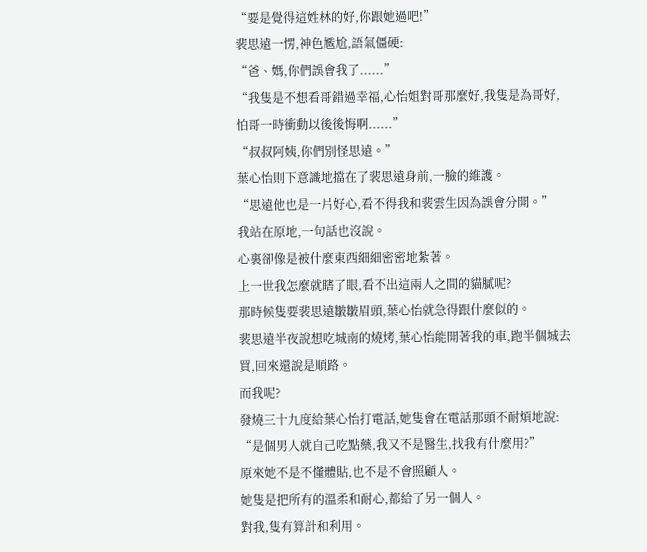“要是覺得這姓林的好,你跟她過吧!”
裴思遠一愣,神色尷尬,語氣僵硬:
“爸、媽,你們誤會我了......”
“我隻是不想看哥錯過幸福,心怡姐對哥那麼好,我隻是為哥好,怕哥一時衝動以後後悔啊......”
“叔叔阿姨,你們別怪思遠。”
葉心怡則下意識地擋在了裴思遠身前,一臉的維護。
“思遠他也是一片好心,看不得我和裴雲生因為誤會分開。”
我站在原地,一句話也沒說。
心裏卻像是被什麼東西細細密密地紮著。
上一世我怎麼就瞎了眼,看不出這兩人之間的貓膩呢?
那時候隻要裴思遠皺皺眉頭,葉心怡就急得跟什麼似的。
裴思遠半夜說想吃城南的燒烤,葉心怡能開著我的車,跑半個城去買,回來還說是順路。
而我呢?
發燒三十九度給葉心怡打電話,她隻會在電話那頭不耐煩地說:
“是個男人就自己吃點藥,我又不是醫生,找我有什麼用?”
原來她不是不懂體貼,也不是不會照顧人。
她隻是把所有的溫柔和耐心,都給了另一個人。
對我,隻有算計和利用。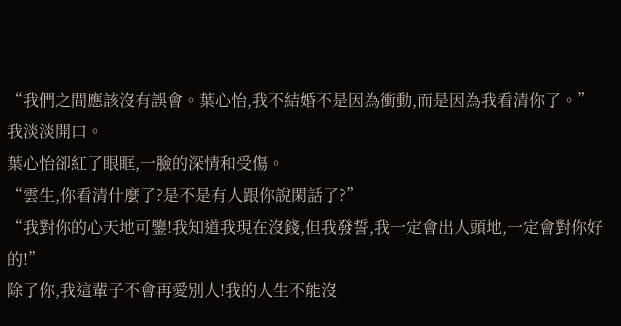“我們之間應該沒有誤會。葉心怡,我不結婚不是因為衝動,而是因為我看清你了。”
我淡淡開口。
葉心怡卻紅了眼眶,一臉的深情和受傷。
“雲生,你看清什麼了?是不是有人跟你說閑話了?”
“我對你的心天地可鑒!我知道我現在沒錢,但我發誓,我一定會出人頭地,一定會對你好的!”
除了你,我這輩子不會再愛別人!我的人生不能沒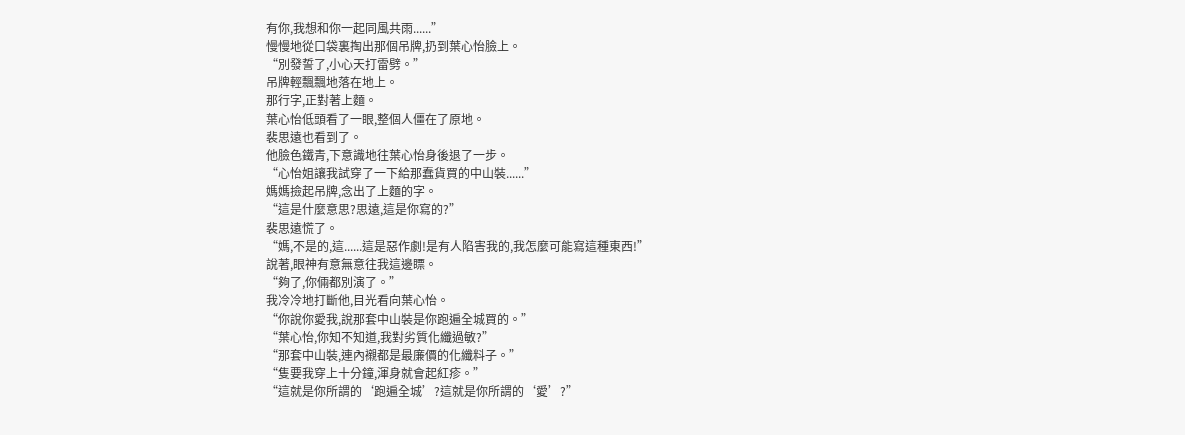有你,我想和你一起同風共雨......”
慢慢地從口袋裏掏出那個吊牌,扔到葉心怡臉上。
“別發誓了,小心天打雷劈。”
吊牌輕飄飄地落在地上。
那行字,正對著上麵。
葉心怡低頭看了一眼,整個人僵在了原地。
裴思遠也看到了。
他臉色鐵青,下意識地往葉心怡身後退了一步。
“心怡姐讓我試穿了一下給那蠢貨買的中山裝......”
媽媽撿起吊牌,念出了上麵的字。
“這是什麼意思?思遠,這是你寫的?”
裴思遠慌了。
“媽,不是的,這......這是惡作劇!是有人陷害我的,我怎麼可能寫這種東西!”
說著,眼神有意無意往我這邊瞟。
“夠了,你倆都別演了。”
我冷冷地打斷他,目光看向葉心怡。
“你說你愛我,說那套中山裝是你跑遍全城買的。”
“葉心怡,你知不知道,我對劣質化纖過敏?”
“那套中山裝,連內襯都是最廉價的化纖料子。”
“隻要我穿上十分鐘,渾身就會起紅疹。”
“這就是你所謂的‘跑遍全城’?這就是你所謂的‘愛’?”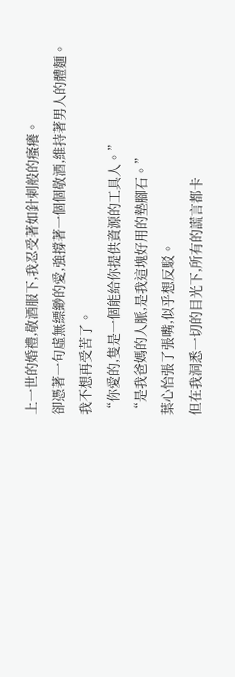上一世的婚禮,敬酒服下,我忍受著如針刺般的瘙癢。
卻憑著一句虛無縹緲的愛,強撐著一個個敬酒,維持著男人的體麵。
我不想再受苦了。
“你愛的,隻是一個能給你提供資源的工具人。”
“是我爸媽的人脈,是我這塊好用的墊腳石。”
葉心怡張了張嘴,似乎想反駁。
但在我洞悉一切的目光下,所有的謊言都卡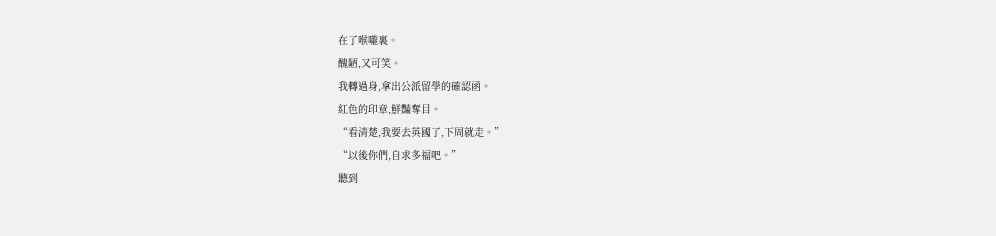在了喉嚨裏。
醜陋,又可笑。
我轉過身,拿出公派留學的確認函。
紅色的印章,鮮豔奪目。
“看清楚,我要去英國了,下周就走。”
“以後你們,自求多福吧。”
聽到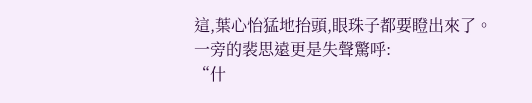這,葉心怡猛地抬頭,眼珠子都要瞪出來了。
一旁的裴思遠更是失聲驚呼:
“什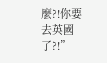麼?!你要去英國了?!”